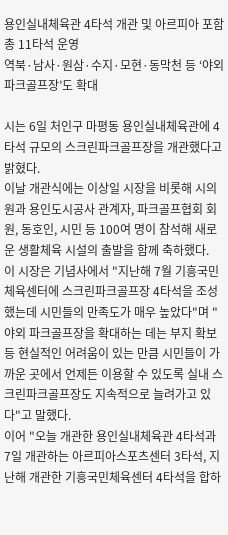용인실내체육관 4타석 개관 및 아르피아 포함 총 11타석 운영
역북·남사·원삼·수지·모현·동막천 등 ‘야외 파크골프장’도 확대

시는 6일 처인구 마평동 용인실내체육관에 4타석 규모의 스크린파크골프장을 개관했다고 밝혔다.
이날 개관식에는 이상일 시장을 비롯해 시의원과 용인도시공사 관계자, 파크골프협회 회원, 동호인, 시민 등 100여 명이 참석해 새로운 생활체육 시설의 출발을 함께 축하했다.
이 시장은 기념사에서 "지난해 7월 기흥국민체육센터에 스크린파크골프장 4타석을 조성했는데 시민들의 만족도가 매우 높았다"며 "야외 파크골프장을 확대하는 데는 부지 확보 등 현실적인 어려움이 있는 만큼 시민들이 가까운 곳에서 언제든 이용할 수 있도록 실내 스크린파크골프장도 지속적으로 늘려가고 있다"고 말했다.
이어 "오늘 개관한 용인실내체육관 4타석과 7일 개관하는 아르피아스포츠센터 3타석, 지난해 개관한 기흥국민체육센터 4타석을 합하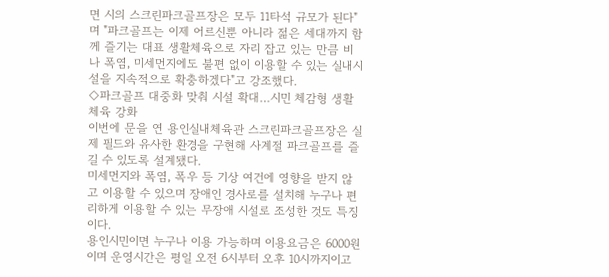면 시의 스크린파크골프장은 모두 11타석 규모가 된다"며 "파크골프는 이제 어르신뿐 아니라 젊은 세대까지 함께 즐기는 대표 생활체육으로 자리 잡고 있는 만큼 비나 폭염, 미세먼지에도 불편 없이 이용할 수 있는 실내시설을 지속적으로 확충하겠다"고 강조했다.
◇파크골프 대중화 맞춰 시설 확대…시민 체감형 생활체육 강화
이번에 문을 연 용인실내체육관 스크린파크골프장은 실제 필드와 유사한 환경을 구현해 사계절 파크골프를 즐길 수 있도록 설계됐다.
미세먼지와 폭염, 폭우 등 기상 여건에 영향을 받지 않고 이용할 수 있으며 장애인 경사로를 설치해 누구나 편리하게 이용할 수 있는 무장애 시설로 조성한 것도 특징이다.
용인시민이면 누구나 이용 가능하며 이용요금은 6000원이며 운영시간은 평일 오전 6시부터 오후 10시까지이고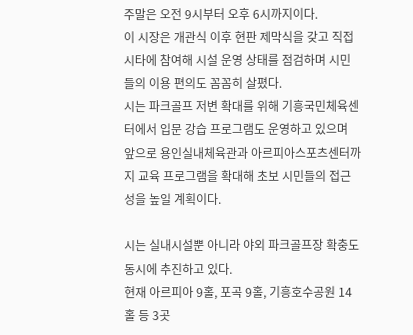주말은 오전 9시부터 오후 6시까지이다.
이 시장은 개관식 이후 현판 제막식을 갖고 직접 시타에 참여해 시설 운영 상태를 점검하며 시민들의 이용 편의도 꼼꼼히 살폈다.
시는 파크골프 저변 확대를 위해 기흥국민체육센터에서 입문 강습 프로그램도 운영하고 있으며 앞으로 용인실내체육관과 아르피아스포츠센터까지 교육 프로그램을 확대해 초보 시민들의 접근성을 높일 계획이다.

시는 실내시설뿐 아니라 야외 파크골프장 확충도 동시에 추진하고 있다.
현재 아르피아 9홀, 포곡 9홀, 기흥호수공원 14홀 등 3곳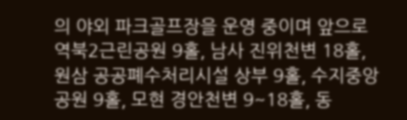의 야외 파크골프장을 운영 중이며 앞으로 역북2근린공원 9홀, 남사 진위천변 18홀, 원삼 공공폐수처리시설 상부 9홀, 수지중앙공원 9홀, 모현 경안천변 9~18홀, 동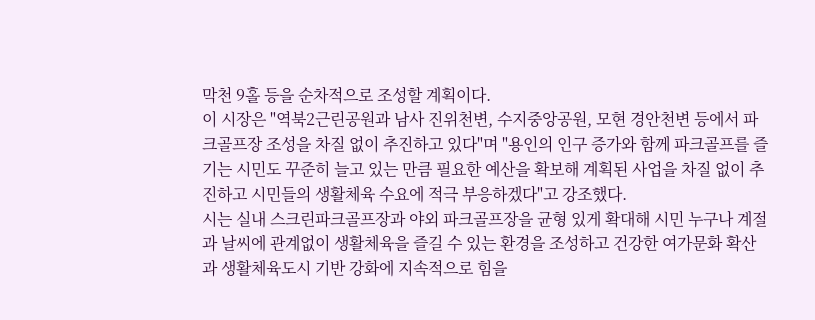막천 9홀 등을 순차적으로 조성할 계획이다.
이 시장은 "역북2근린공원과 남사 진위천변, 수지중앙공원, 모현 경안천변 등에서 파크골프장 조성을 차질 없이 추진하고 있다"며 "용인의 인구 증가와 함께 파크골프를 즐기는 시민도 꾸준히 늘고 있는 만큼 필요한 예산을 확보해 계획된 사업을 차질 없이 추진하고 시민들의 생활체육 수요에 적극 부응하겠다"고 강조했다.
시는 실내 스크린파크골프장과 야외 파크골프장을 균형 있게 확대해 시민 누구나 계절과 날씨에 관계없이 생활체육을 즐길 수 있는 환경을 조성하고 건강한 여가문화 확산과 생활체육도시 기반 강화에 지속적으로 힘을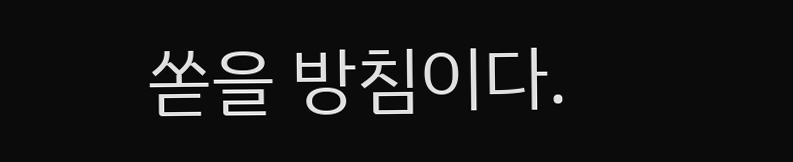쏟을 방침이다.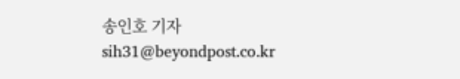송인호 기자 sih31@beyondpost.co.kr